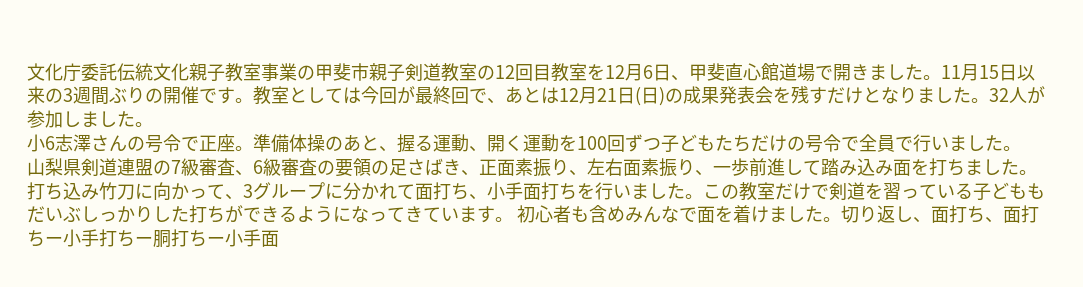文化庁委託伝統文化親子教室事業の甲斐市親子剣道教室の12回目教室を12月6日、甲斐直心館道場で開きました。11月15日以来の3週間ぶりの開催です。教室としては今回が最終回で、あとは12月21日(日)の成果発表会を残すだけとなりました。32人が参加しました。
小6志澤さんの号令で正座。準備体操のあと、握る運動、開く運動を100回ずつ子どもたちだけの号令で全員で行いました。
山梨県剣道連盟の7級審査、6級審査の要領の足さばき、正面素振り、左右面素振り、一歩前進して踏み込み面を打ちました。
打ち込み竹刀に向かって、3グループに分かれて面打ち、小手面打ちを行いました。この教室だけで剣道を習っている子どももだいぶしっかりした打ちができるようになってきています。 初心者も含めみんなで面を着けました。切り返し、面打ち、面打ちー小手打ちー胴打ちー小手面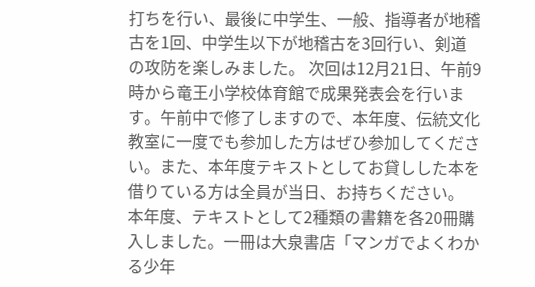打ちを行い、最後に中学生、一般、指導者が地稽古を1回、中学生以下が地稽古を3回行い、剣道の攻防を楽しみました。 次回は12月21日、午前9時から竜王小学校体育館で成果発表会を行います。午前中で修了しますので、本年度、伝統文化教室に一度でも参加した方はぜひ参加してください。また、本年度テキストとしてお貸しした本を借りている方は全員が当日、お持ちください。
本年度、テキストとして2種類の書籍を各20冊購入しました。一冊は大泉書店「マンガでよくわかる少年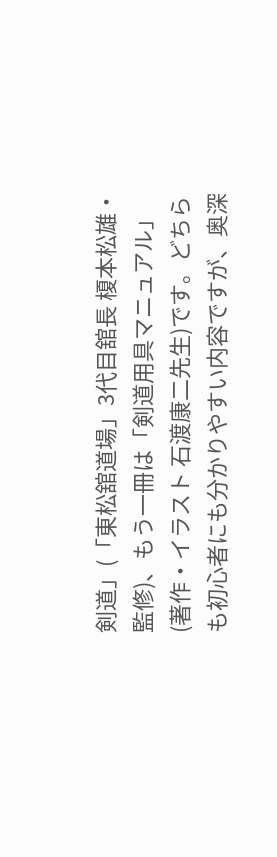剣道」(「東松舘道場」3代目舘長 榎本松雄・監修)、もう一冊は「剣道用具マニュアル」(著作・イラスト 石渡康二先生)です。どちらも初心者にも分かりやすい内容ですが、奥深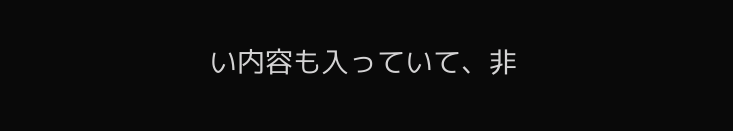い内容も入っていて、非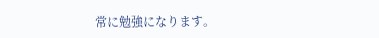常に勉強になります。